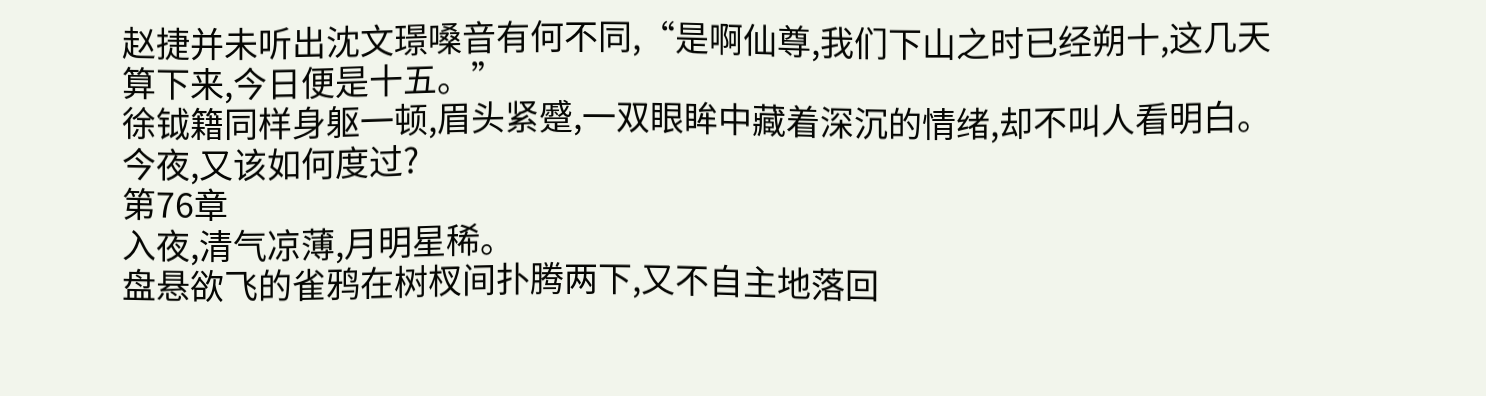赵捷并未听出沈文璟嗓音有何不同,“是啊仙尊,我们下山之时已经朔十,这几天算下来,今日便是十五。”
徐钺籍同样身躯一顿,眉头紧蹙,一双眼眸中藏着深沉的情绪,却不叫人看明白。
今夜,又该如何度过?
第76章
入夜,清气凉薄,月明星稀。
盘悬欲飞的雀鸦在树杈间扑腾两下,又不自主地落回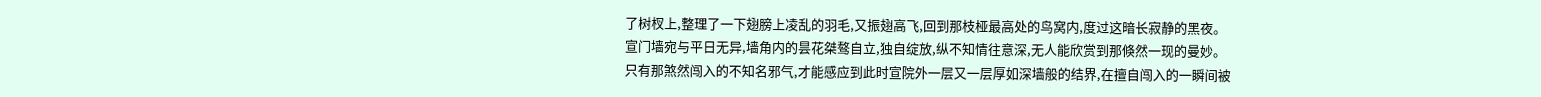了树杈上,整理了一下翅膀上凌乱的羽毛,又振翅高飞,回到那枝桠最高处的鸟窝内,度过这暗长寂静的黑夜。
宣门墙宛与平日无异,墙角内的昙花桀骜自立,独自绽放,纵不知情往意深,无人能欣赏到那倏然一现的曼妙。
只有那煞然闯入的不知名邪气,才能感应到此时宣院外一层又一层厚如深墙般的结界,在擅自闯入的一瞬间被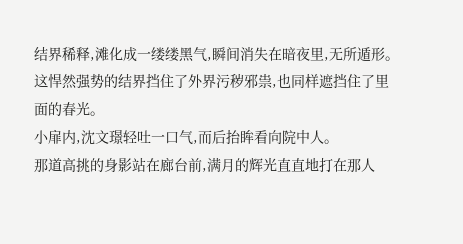结界稀释,滩化成一缕缕黑气,瞬间消失在暗夜里,无所遁形。
这悍然强势的结界挡住了外界污秽邪祟,也同样遮挡住了里面的春光。
小扉内,沈文璟轻吐一口气,而后抬眸看向院中人。
那道高挑的身影站在廊台前,满月的辉光直直地打在那人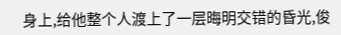身上,给他整个人渡上了一层晦明交错的昏光,俊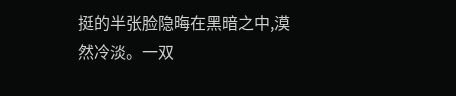挺的半张脸隐晦在黑暗之中,漠然冷淡。一双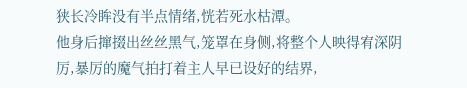狭长冷眸没有半点情绪,恍若死水枯潭。
他身后撺掇出丝丝黑气,笼罩在身侧,将整个人映得宥深阴厉,暴厉的魔气拍打着主人早已设好的结界,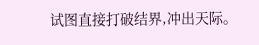试图直接打破结界,冲出天际。